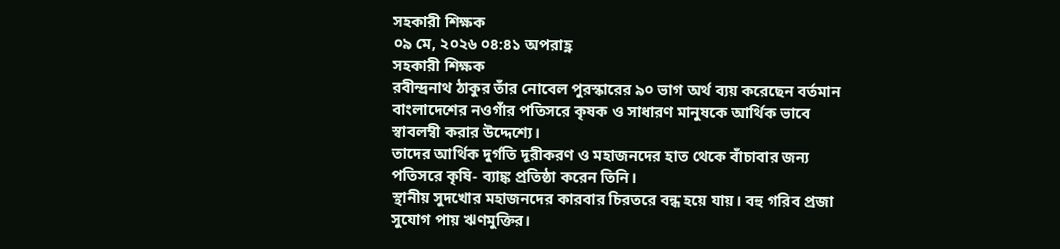সহকারী শিক্ষক
০৯ মে, ২০২৬ ০৪:৪১ অপরাহ্ণ
সহকারী শিক্ষক
রবীন্দ্রনাথ ঠাকুর তাঁর নোবেল পুরস্কারের ৯০ ভাগ অর্থ ব্যয় করেছেন বর্তমান বাংলাদেশের নওগাঁর পতিসরে কৃষক ও সাধারণ মানুষকে আর্থিক ভাবে স্বাবলম্বী করার উদ্দেশ্যে।
তাদের আর্থিক দুর্গতি দূরীকরণ ও মহাজনদের হাত থেকে বাঁচাবার জন্য পতিসরে কৃষি- ব্যাঙ্ক প্রতিষ্ঠা করেন তিনি।
স্থানীয় সুদখোর মহাজনদের কারবার চিরতরে বন্ধ হয়ে যায়। বহু গরিব প্রজা সুযোগ পায় ঋণমুক্তির।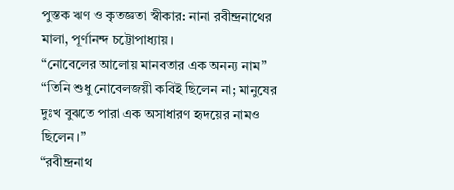পুস্তক ঋণ ও কৃতজ্ঞতা স্বীকার: নানা রবীন্দ্রনাথের মালা, পূর্ণানন্দ চট্টোপাধ্যায়।
“নোবেলের আলোয় মানবতার এক অনন্য নাম”
“তিনি শুধু নোবেলজয়ী কবিই ছিলেন না; মানুষের দুঃখ বুঝতে পারা এক অসাধারণ হৃদয়ের নামও ছিলেন।”
“রবীন্দ্রনাথ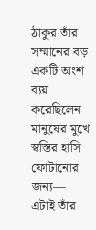ঠাকুর তাঁর সম্মানের বড় একটি অংশ ব্যয় করেছিলেন মানুষের মুখে স্বস্তির হাসি ফোটানোর জন্য— এটাই তাঁর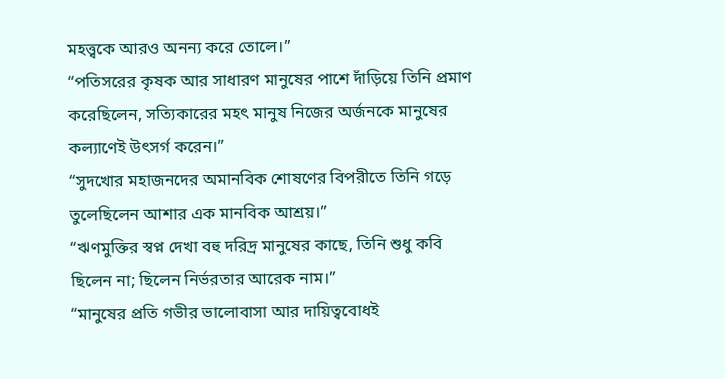মহত্ত্বকে আরও অনন্য করে তোলে।”
“পতিসরের কৃষক আর সাধারণ মানুষের পাশে দাঁড়িয়ে তিনি প্রমাণ করেছিলেন, সত্যিকারের মহৎ মানুষ নিজের অর্জনকে মানুষের কল্যাণেই উৎসর্গ করেন।”
“সুদখোর মহাজনদের অমানবিক শোষণের বিপরীতে তিনি গড়ে তুলেছিলেন আশার এক মানবিক আশ্রয়।”
“ঋণমুক্তির স্বপ্ন দেখা বহু দরিদ্র মানুষের কাছে, তিনি শুধু কবি ছিলেন না; ছিলেন নির্ভরতার আরেক নাম।”
“মানুষের প্রতি গভীর ভালোবাসা আর দায়িত্ববোধই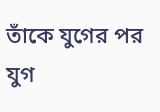তাঁকে যুগের পর যুগ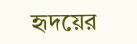হৃদয়ের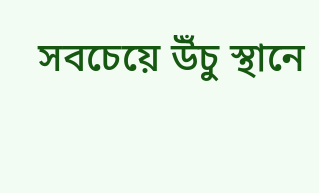সবচেয়ে উঁচু স্থানে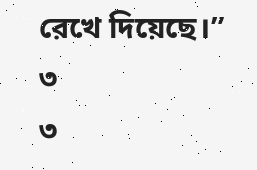রেখে দিয়েছে।”
৩
৩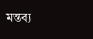মন্তব্য